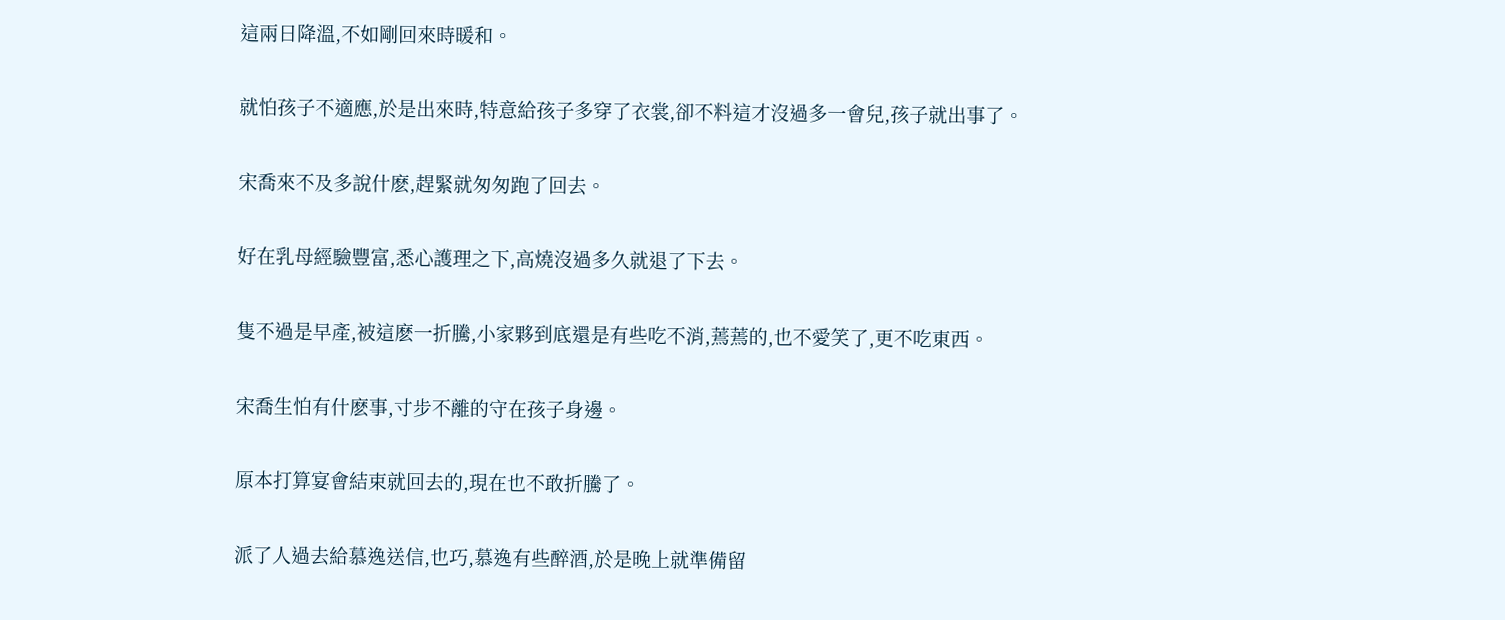這兩日降溫,不如剛回來時暖和。

就怕孩子不適應,於是出來時,特意給孩子多穿了衣裳,卻不料這才沒過多一會兒,孩子就出事了。

宋喬來不及多說什麽,趕緊就匆匆跑了回去。

好在乳母經驗豐富,悉心護理之下,高燒沒過多久就退了下去。

隻不過是早產,被這麽一折騰,小家夥到底還是有些吃不消,蔫蔫的,也不愛笑了,更不吃東西。

宋喬生怕有什麽事,寸步不離的守在孩子身邊。

原本打算宴會結束就回去的,現在也不敢折騰了。

派了人過去給慕逸送信,也巧,慕逸有些醉酒,於是晚上就準備留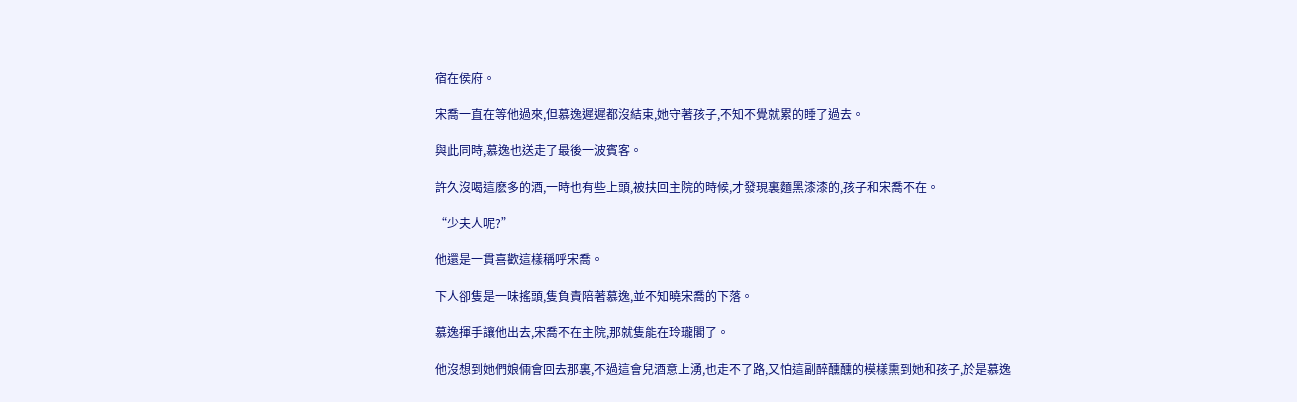宿在侯府。

宋喬一直在等他過來,但慕逸遲遲都沒結束,她守著孩子,不知不覺就累的睡了過去。

與此同時,慕逸也送走了最後一波賓客。

許久沒喝這麽多的酒,一時也有些上頭,被扶回主院的時候,才發現裏麵黑漆漆的,孩子和宋喬不在。

“少夫人呢?”

他還是一貫喜歡這樣稱呼宋喬。

下人卻隻是一味搖頭,隻負責陪著慕逸,並不知曉宋喬的下落。

慕逸揮手讓他出去,宋喬不在主院,那就隻能在玲瓏閣了。

他沒想到她們娘倆會回去那裏,不過這會兒酒意上湧,也走不了路,又怕這副醉醺醺的模樣熏到她和孩子,於是慕逸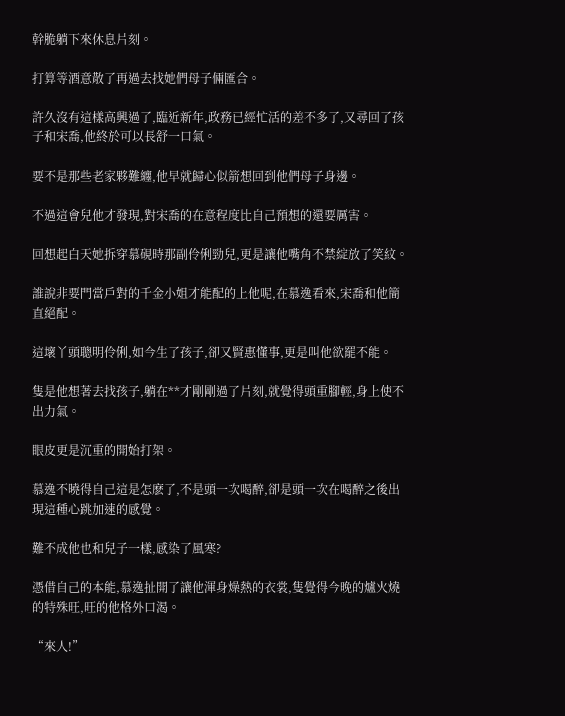幹脆躺下來休息片刻。

打算等酒意散了再過去找她們母子倆匯合。

許久沒有這樣高興過了,臨近新年,政務已經忙活的差不多了,又尋回了孩子和宋喬,他終於可以長舒一口氣。

要不是那些老家夥難纏,他早就歸心似箭想回到他們母子身邊。

不過這會兒他才發現,對宋喬的在意程度比自己預想的還要厲害。

回想起白天她拆穿慕硯時那副伶俐勁兒,更是讓他嘴角不禁綻放了笑紋。

誰說非要門當戶對的千金小姐才能配的上他呢,在慕逸看來,宋喬和他簡直絕配。

這壞丫頭聰明伶俐,如今生了孩子,卻又賢惠懂事,更是叫他欲罷不能。

隻是他想著去找孩子,躺在**才剛剛過了片刻,就覺得頭重腳輕,身上使不出力氣。

眼皮更是沉重的開始打架。

慕逸不曉得自己這是怎麽了,不是頭一次喝醉,卻是頭一次在喝醉之後出現這種心跳加速的感覺。

難不成他也和兒子一樣,感染了風寒?

憑借自己的本能,慕逸扯開了讓他渾身燥熱的衣裳,隻覺得今晚的爐火燒的特殊旺,旺的他格外口渴。

“來人!”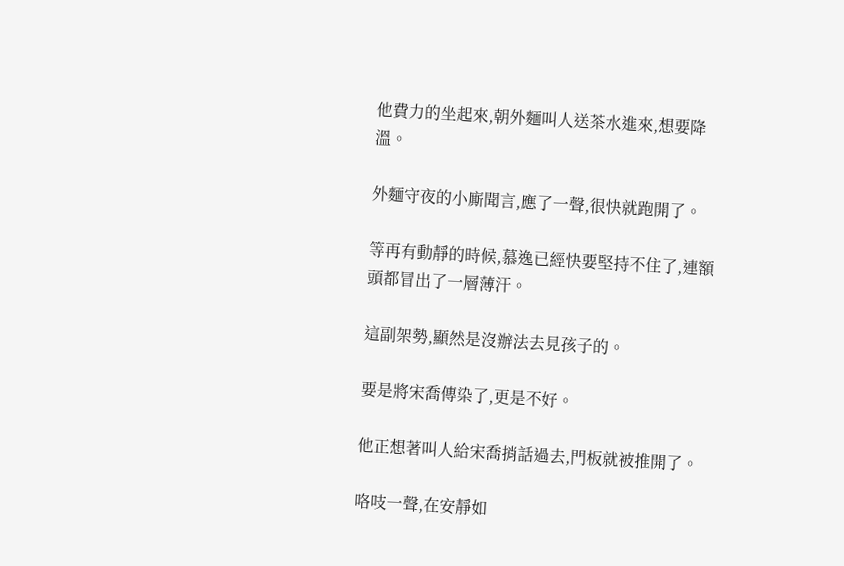他費力的坐起來,朝外麵叫人送茶水進來,想要降溫。

外麵守夜的小廝聞言,應了一聲,很快就跑開了。

等再有動靜的時候,慕逸已經快要堅持不住了,連額頭都冒出了一層薄汗。

這副架勢,顯然是沒辦法去見孩子的。

要是將宋喬傳染了,更是不好。

他正想著叫人給宋喬捎話過去,門板就被推開了。

咯吱一聲,在安靜如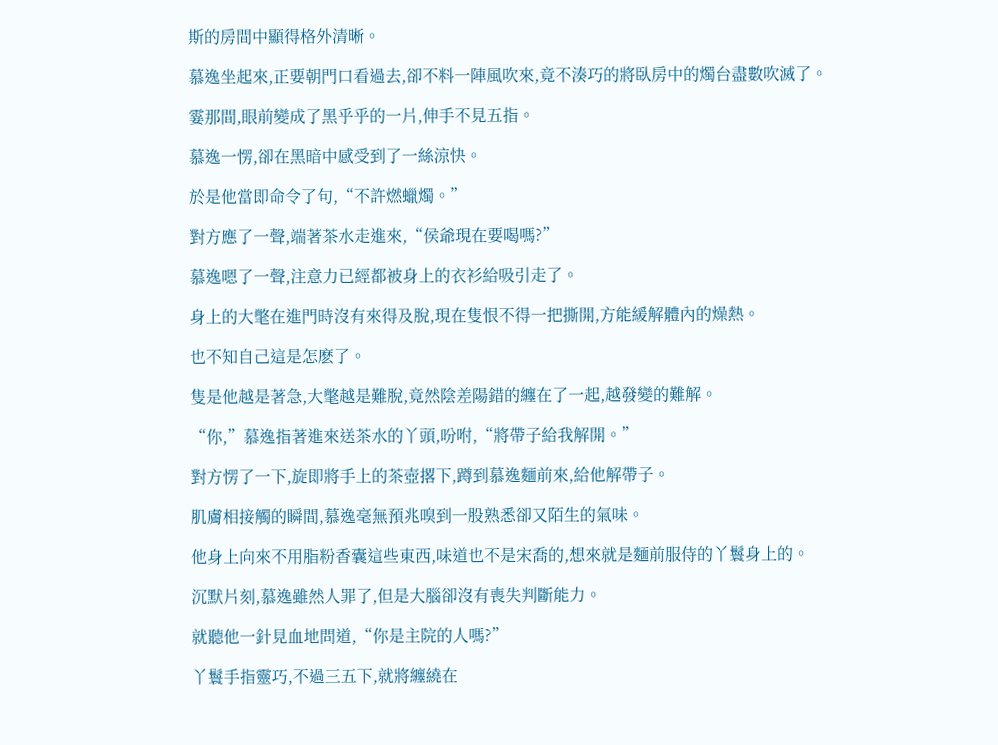斯的房間中顯得格外清晰。

慕逸坐起來,正要朝門口看過去,卻不料一陣風吹來,竟不湊巧的將臥房中的燭台盡數吹滅了。

霎那間,眼前變成了黑乎乎的一片,伸手不見五指。

慕逸一愣,卻在黑暗中感受到了一絲涼快。

於是他當即命令了句,“不許燃蠟燭。”

對方應了一聲,端著茶水走進來,“侯爺現在要喝嗎?”

慕逸嗯了一聲,注意力已經都被身上的衣衫給吸引走了。

身上的大氅在進門時沒有來得及脫,現在隻恨不得一把撕開,方能緩解體內的燥熱。

也不知自己這是怎麽了。

隻是他越是著急,大氅越是難脫,竟然陰差陽錯的纏在了一起,越發變的難解。

“你,”慕逸指著進來送茶水的丫頭,吩咐,“將帶子給我解開。”

對方愣了一下,旋即將手上的茶壺撂下,蹲到慕逸麵前來,給他解帶子。

肌膚相接觸的瞬間,慕逸毫無預兆嗅到一股熟悉卻又陌生的氣味。

他身上向來不用脂粉香囊這些東西,味道也不是宋喬的,想來就是麵前服侍的丫鬟身上的。

沉默片刻,慕逸雖然人罪了,但是大腦卻沒有喪失判斷能力。

就聽他一針見血地問道,“你是主院的人嗎?”

丫鬟手指靈巧,不過三五下,就將纏繞在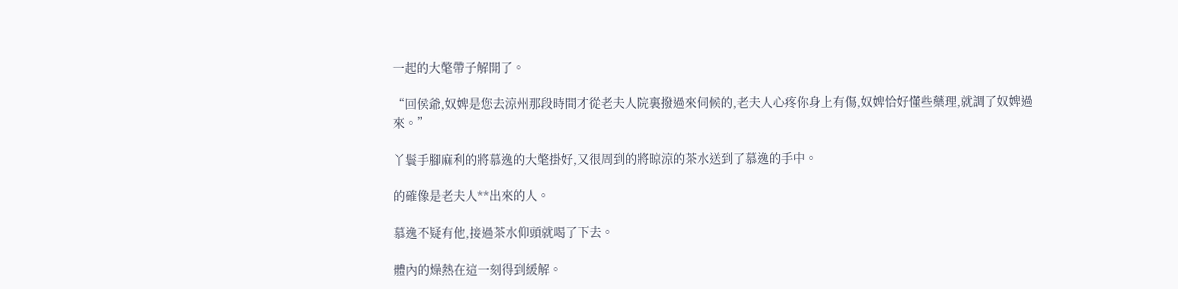一起的大氅帶子解開了。

“回侯爺,奴婢是您去涼州那段時間才從老夫人院裏撥過來伺候的,老夫人心疼你身上有傷,奴婢恰好懂些藥理,就調了奴婢過來。”

丫鬟手腳麻利的將慕逸的大氅掛好,又很周到的將晾涼的茶水送到了慕逸的手中。

的確像是老夫人**出來的人。

慕逸不疑有他,接過茶水仰頭就喝了下去。

體內的燥熱在這一刻得到緩解。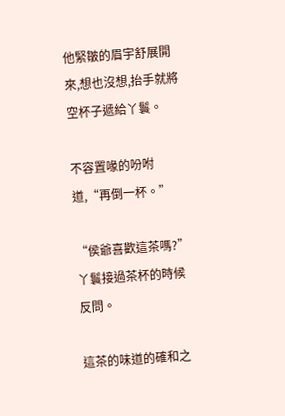他緊皺的眉宇舒展開來,想也沒想,抬手就將空杯子遞給丫鬟。

不容置喙的吩咐道,“再倒一杯。”

“侯爺喜歡這茶嗎?”丫鬟接過茶杯的時候反問。

這茶的味道的確和之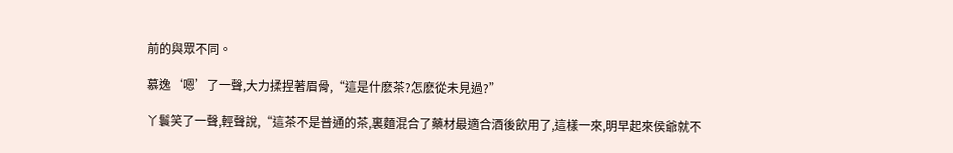前的與眾不同。

慕逸‘嗯’了一聲,大力揉捏著眉骨,“這是什麽茶?怎麽從未見過?”

丫鬟笑了一聲,輕聲說,“這茶不是普通的茶,裏麵混合了藥材最適合酒後飲用了,這樣一來,明早起來侯爺就不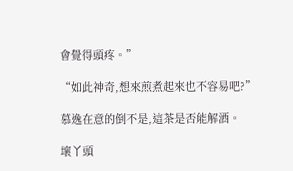會覺得頭疼。”

“如此神奇,想來煎煮起來也不容易吧?”

慕逸在意的倒不是,這茶是否能解酒。

壞丫頭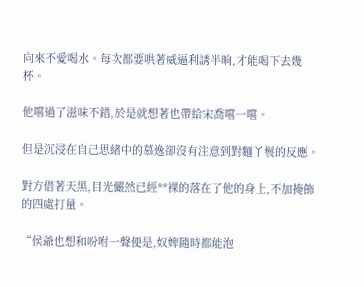向來不愛喝水。每次都要哄著威逼利誘半晌,才能喝下去幾杯。

他嚐過了滋味不錯,於是就想著也帶給宋喬嚐一嚐。

但是沉浸在自己思緒中的慕逸卻沒有注意到對麵丫鬟的反應。

對方借著天黑,目光儼然已經**裸的落在了他的身上,不加掩飾的四處打量。

“侯爺也想和吩咐一聲便是,奴婢隨時都能泡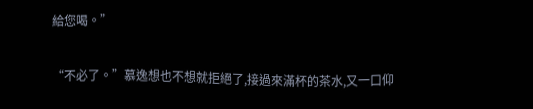給您喝。”

“不必了。”慕逸想也不想就拒絕了,接過來滿杯的茶水,又一口仰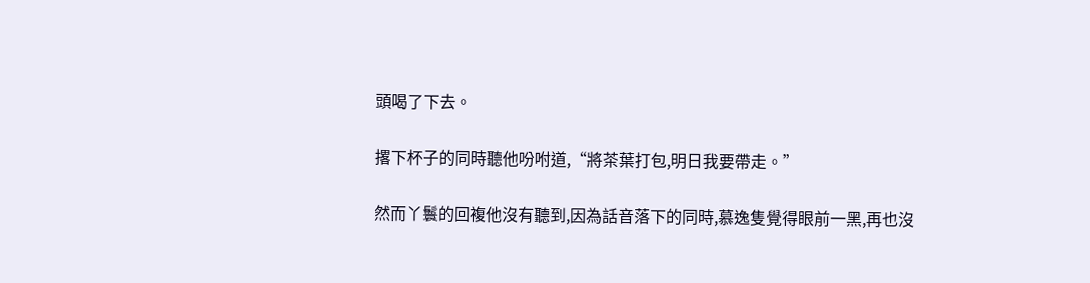頭喝了下去。

撂下杯子的同時聽他吩咐道,“將茶葉打包,明日我要帶走。”

然而丫鬟的回複他沒有聽到,因為話音落下的同時,慕逸隻覺得眼前一黑,再也沒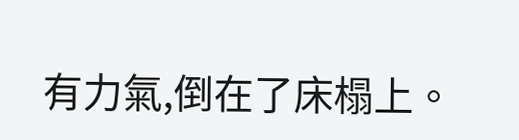有力氣,倒在了床榻上。